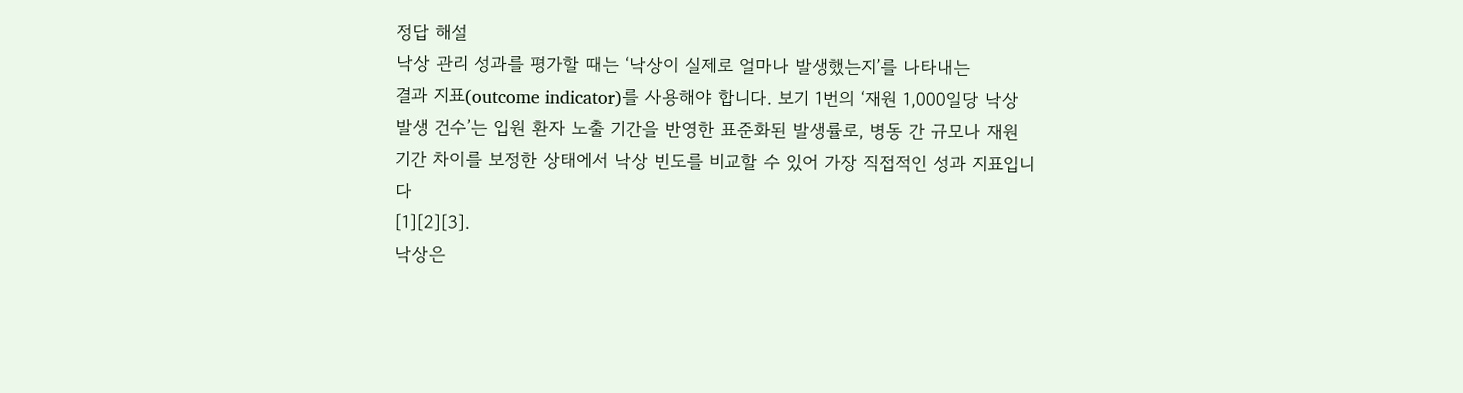정답 해설
낙상 관리 성과를 평가할 때는 ‘낙상이 실제로 얼마나 발생했는지’를 나타내는
결과 지표(outcome indicator)를 사용해야 합니다. 보기 1번의 ‘재원 1,000일당 낙상 발생 건수’는 입원 환자 노출 기간을 반영한 표준화된 발생률로, 병동 간 규모나 재원 기간 차이를 보정한 상태에서 낙상 빈도를 비교할 수 있어 가장 직접적인 성과 지표입니다
[1][2][3].
낙상은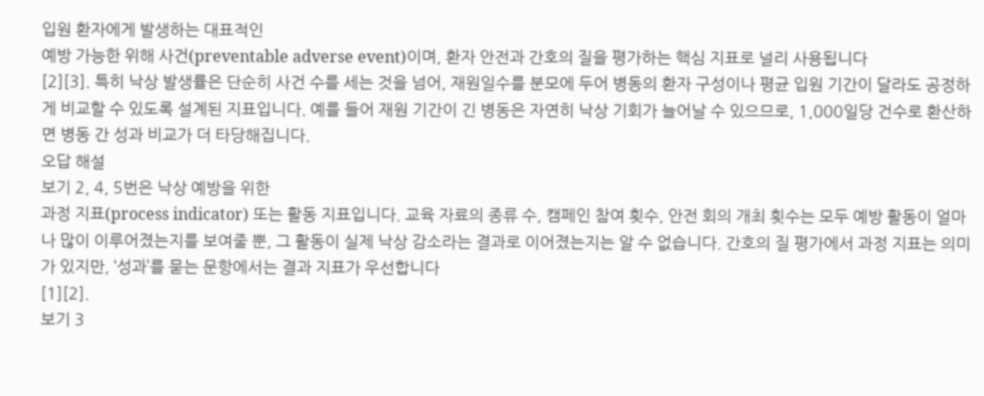입원 환자에게 발생하는 대표적인
예방 가능한 위해 사건(preventable adverse event)이며, 환자 안전과 간호의 질을 평가하는 핵심 지표로 널리 사용됩니다
[2][3]. 특히 낙상 발생률은 단순히 사건 수를 세는 것을 넘어, 재원일수를 분모에 두어 병동의 환자 구성이나 평균 입원 기간이 달라도 공정하게 비교할 수 있도록 설계된 지표입니다. 예를 들어 재원 기간이 긴 병동은 자연히 낙상 기회가 늘어날 수 있으므로, 1,000일당 건수로 환산하면 병동 간 성과 비교가 더 타당해집니다.
오답 해설
보기 2, 4, 5번은 낙상 예방을 위한
과정 지표(process indicator) 또는 활동 지표입니다. 교육 자료의 종류 수, 캠페인 참여 횟수, 안전 회의 개최 횟수는 모두 예방 활동이 얼마나 많이 이루어졌는지를 보여줄 뿐, 그 활동이 실제 낙상 감소라는 결과로 이어졌는지는 알 수 없습니다. 간호의 질 평가에서 과정 지표는 의미가 있지만, ‘성과’를 묻는 문항에서는 결과 지표가 우선합니다
[1][2].
보기 3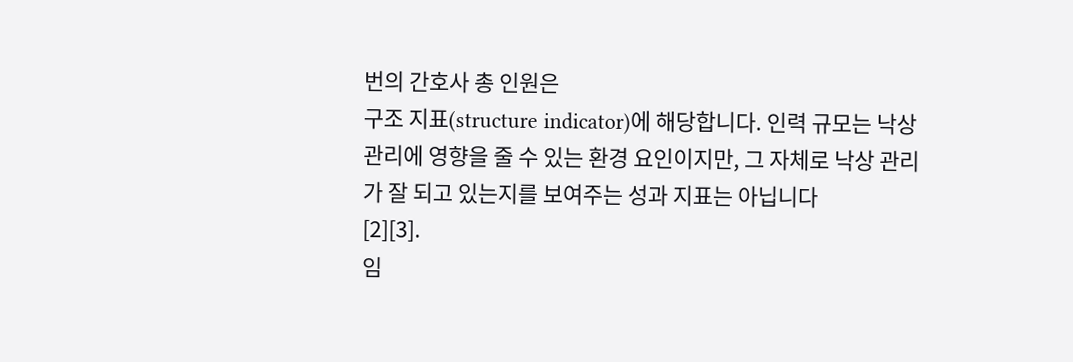번의 간호사 총 인원은
구조 지표(structure indicator)에 해당합니다. 인력 규모는 낙상 관리에 영향을 줄 수 있는 환경 요인이지만, 그 자체로 낙상 관리가 잘 되고 있는지를 보여주는 성과 지표는 아닙니다
[2][3].
임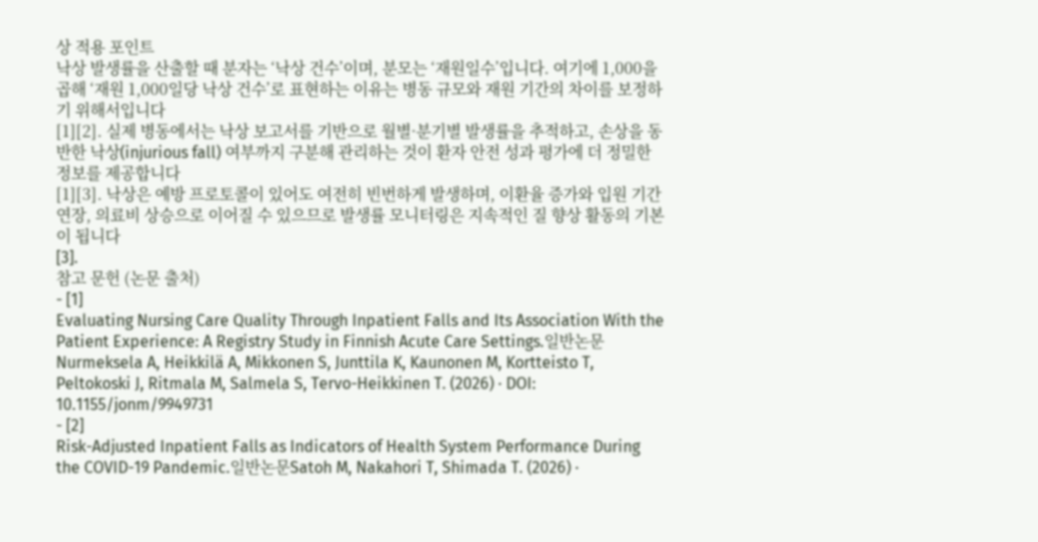상 적용 포인트
낙상 발생률을 산출할 때 분자는 ‘낙상 건수’이며, 분모는 ‘재원일수’입니다. 여기에 1,000을 곱해 ‘재원 1,000일당 낙상 건수’로 표현하는 이유는 병동 규모와 재원 기간의 차이를 보정하기 위해서입니다
[1][2]. 실제 병동에서는 낙상 보고서를 기반으로 월별·분기별 발생률을 추적하고, 손상을 동반한 낙상(injurious fall) 여부까지 구분해 관리하는 것이 환자 안전 성과 평가에 더 정밀한 정보를 제공합니다
[1][3]. 낙상은 예방 프로토콜이 있어도 여전히 빈번하게 발생하며, 이환율 증가와 입원 기간 연장, 의료비 상승으로 이어질 수 있으므로 발생률 모니터링은 지속적인 질 향상 활동의 기본이 됩니다
[3].
참고 문헌 (논문 출처)
- [1]
Evaluating Nursing Care Quality Through Inpatient Falls and Its Association With the Patient Experience: A Registry Study in Finnish Acute Care Settings.일반논문Nurmeksela A, Heikkilä A, Mikkonen S, Junttila K, Kaunonen M, Kortteisto T, Peltokoski J, Ritmala M, Salmela S, Tervo-Heikkinen T. (2026) · DOI: 10.1155/jonm/9949731
- [2]
Risk-Adjusted Inpatient Falls as Indicators of Health System Performance During the COVID-19 Pandemic.일반논문Satoh M, Nakahori T, Shimada T. (2026) ·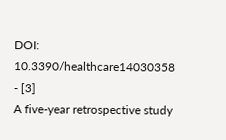DOI: 10.3390/healthcare14030358
- [3]
A five-year retrospective study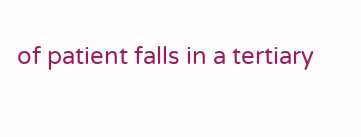of patient falls in a tertiary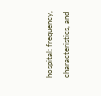hospital: frequency, characteristics, and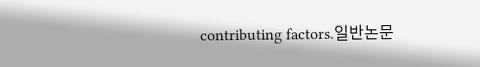contributing factors.일반논문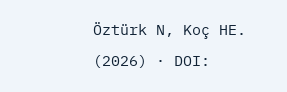Öztürk N, Koç HE. (2026) · DOI: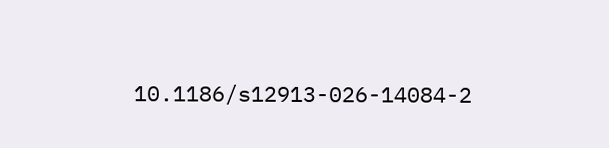10.1186/s12913-026-14084-2